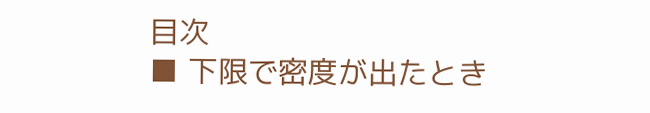目次
■ 下限で密度が出たとき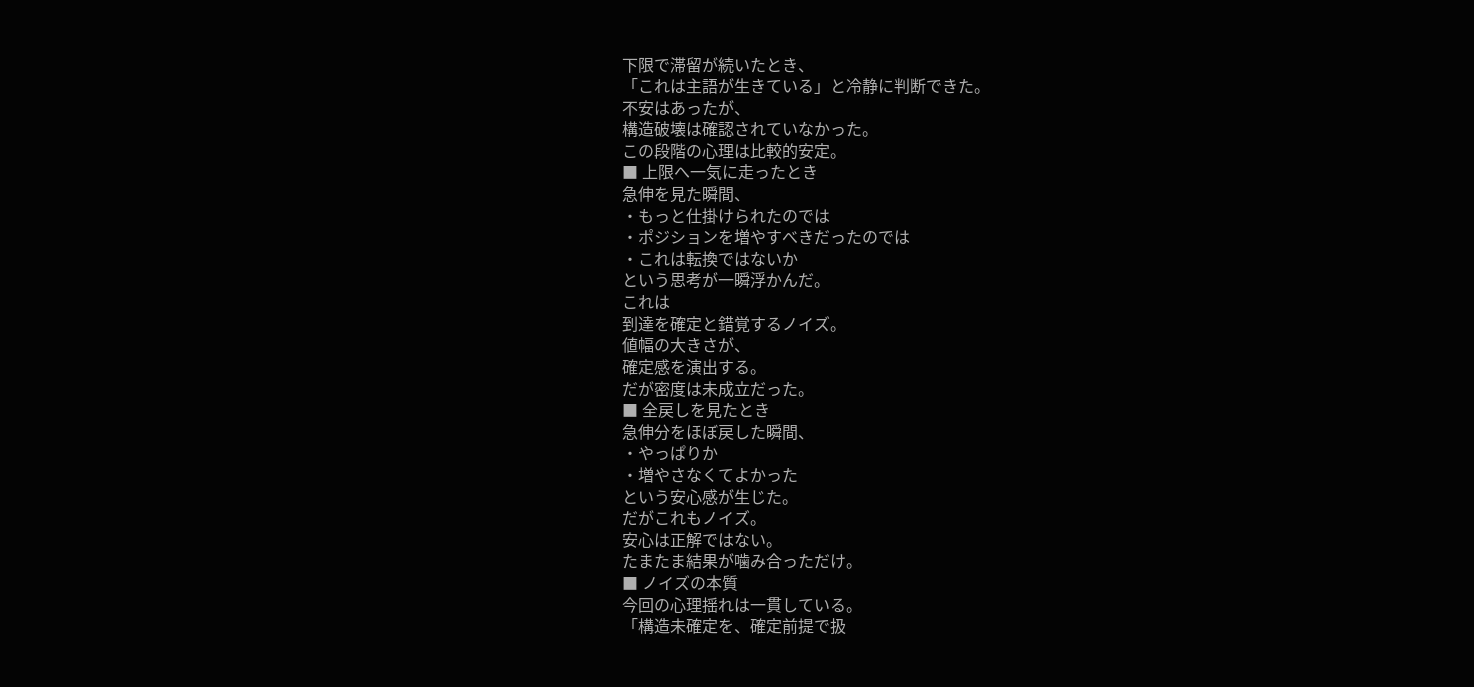下限で滞留が続いたとき、
「これは主語が生きている」と冷静に判断できた。
不安はあったが、
構造破壊は確認されていなかった。
この段階の心理は比較的安定。
■ 上限へ一気に走ったとき
急伸を見た瞬間、
・もっと仕掛けられたのでは
・ポジションを増やすべきだったのでは
・これは転換ではないか
という思考が一瞬浮かんだ。
これは
到達を確定と錯覚するノイズ。
値幅の大きさが、
確定感を演出する。
だが密度は未成立だった。
■ 全戻しを見たとき
急伸分をほぼ戻した瞬間、
・やっぱりか
・増やさなくてよかった
という安心感が生じた。
だがこれもノイズ。
安心は正解ではない。
たまたま結果が噛み合っただけ。
■ ノイズの本質
今回の心理揺れは一貫している。
「構造未確定を、確定前提で扱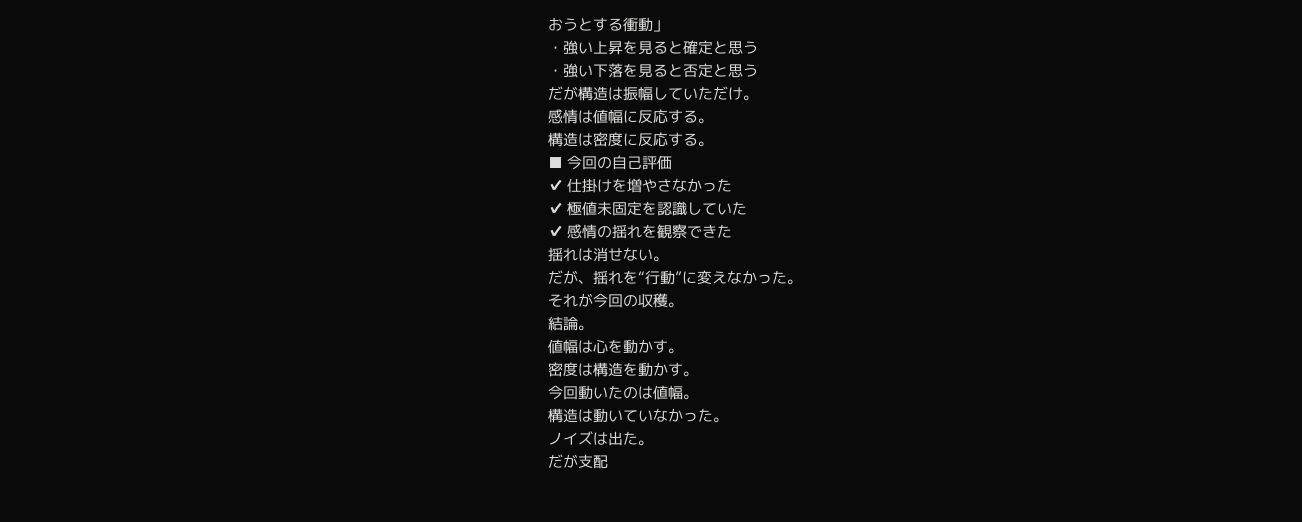おうとする衝動」
・強い上昇を見ると確定と思う
・強い下落を見ると否定と思う
だが構造は振幅していただけ。
感情は値幅に反応する。
構造は密度に反応する。
■ 今回の自己評価
✔ 仕掛けを増やさなかった
✔ 極値未固定を認識していた
✔ 感情の揺れを観察できた
揺れは消せない。
だが、揺れを“行動”に変えなかった。
それが今回の収穫。
結論。
値幅は心を動かす。
密度は構造を動かす。
今回動いたのは値幅。
構造は動いていなかった。
ノイズは出た。
だが支配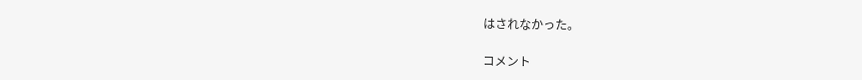はされなかった。

コメント